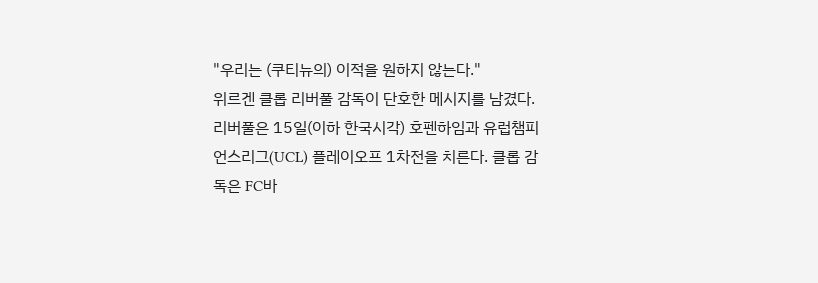"우리는 (쿠티뉴의) 이적을 원하지 않는다."
위르겐 클롭 리버풀 감독이 단호한 메시지를 남겼다.
리버풀은 15일(이하 한국시각) 호펜하임과 유럽챔피언스리그(UCL) 플레이오프 1차전을 치른다. 클롭 감독은 FC바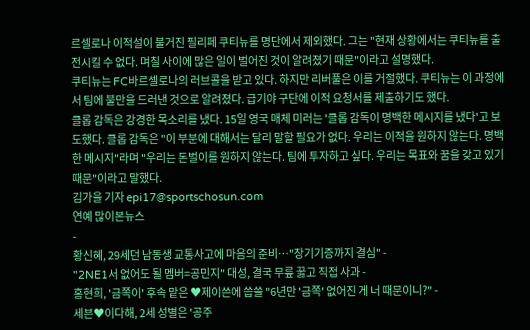르셀로나 이적설이 불거진 필리페 쿠티뉴를 명단에서 제외했다. 그는 "현재 상황에서는 쿠티뉴를 출전시킬 수 없다. 며칠 사이에 많은 일이 벌어진 것이 알려졌기 때문"이라고 설명했다.
쿠티뉴는 FC바르셀로나의 러브콜을 받고 있다. 하지만 리버풀은 이를 거절했다. 쿠티뉴는 이 과정에서 팀에 불만을 드러낸 것으로 알려졌다. 급기야 구단에 이적 요청서를 제출하기도 했다.
클롭 감독은 강경한 목소리를 냈다. 15일 영국 매체 미러는 '클롭 감독이 명백한 메시지를 냈다'고 보도했다. 클롭 감독은 "이 부분에 대해서는 달리 말할 필요가 없다. 우리는 이적을 원하지 않는다. 명백한 메시지"라며 "우리는 돈벌이를 원하지 않는다. 팀에 투자하고 싶다. 우리는 목표와 꿈을 갖고 있기 때문"이라고 말했다.
김가을 기자 epi17@sportschosun.com
연예 많이본뉴스
-
황신혜, 29세던 남동생 교통사고에 마음의 준비…"장기기증까지 결심" -
"2NE1서 없어도 될 멤버=공민지" 대성, 결국 무릎 꿇고 직접 사과 -
홍현희, '금쪽이' 후속 맡은 ♥제이쓴에 씁쓸 "6년만 '금쪽' 없어진 게 너 때문이니?" -
세븐♥이다해, 2세 성별은 '공주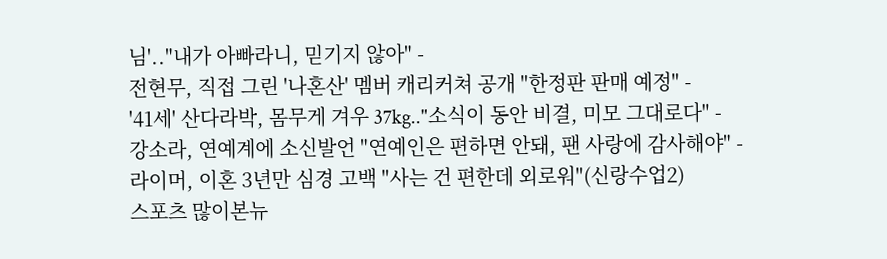님'.."내가 아빠라니, 믿기지 않아" -
전현무, 직접 그린 '나혼산' 멤버 캐리커쳐 공개 "한정판 판매 예정" -
'41세' 산다라박, 몸무게 겨우 37kg.."소식이 동안 비결, 미모 그대로다" -
강소라, 연예계에 소신발언 "연예인은 편하면 안돼, 팬 사랑에 감사해야" -
라이머, 이혼 3년만 심경 고백 "사는 건 편한데 외로워"(신랑수업2)
스포츠 많이본뉴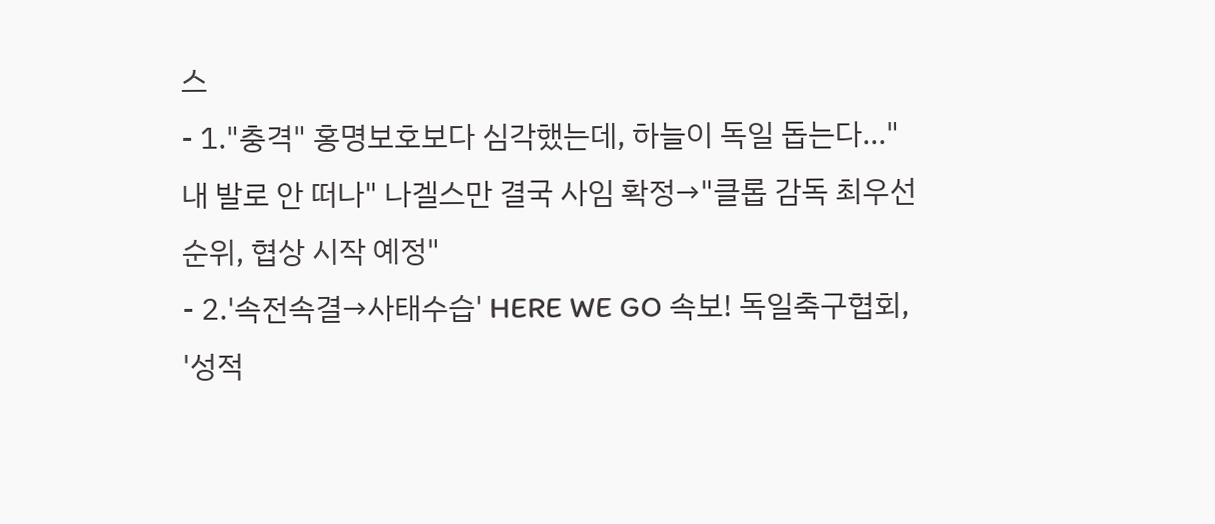스
- 1."충격" 홍명보호보다 심각했는데, 하늘이 독일 돕는다..."내 발로 안 떠나" 나겔스만 결국 사임 확정→"클롭 감독 최우선 순위, 협상 시작 예정"
- 2.'속전속결→사태수습' HERE WE GO 속보! 독일축구협회, '성적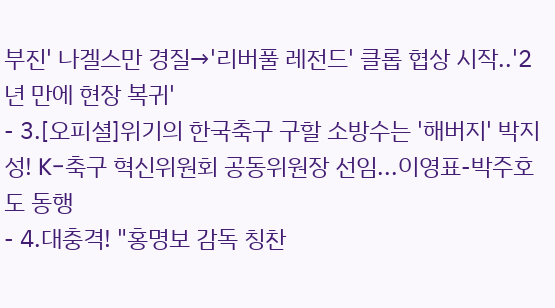부진' 나겔스만 경질→'리버풀 레전드' 클롭 협상 시작..'2년 만에 현장 복귀'
- 3.[오피셜]위기의 한국축구 구할 소방수는 '해버지' 박지성! K-축구 혁신위원회 공동위원장 선임...이영표-박주호도 동행
- 4.대충격! "홍명보 감독 칭찬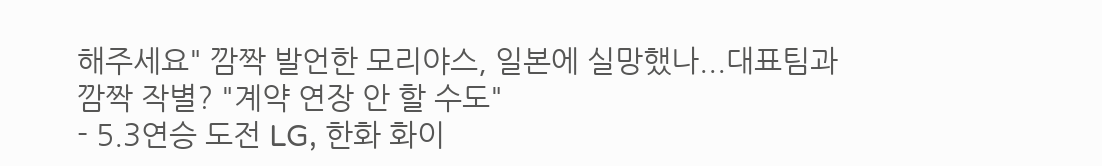해주세요" 깜짝 발언한 모리야스, 일본에 실망했나...대표팀과 깜짝 작별? "계약 연장 안 할 수도"
- 5.3연승 도전 LG, 한화 화이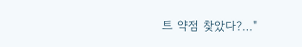트 약점 찾았다?…"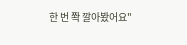한 번 쫙 깔아봤어요"